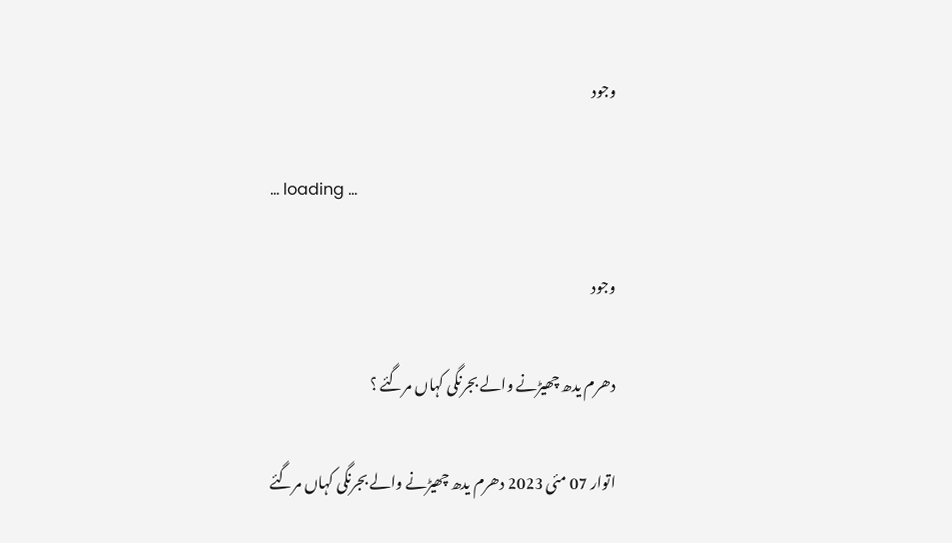وجود

... loading ...

وجود

دھرم یدھ چھیڑنے والے بجرنگی کہاں مرگئے ؟

اتوار 07 مئی 2023 دھرم یدھ چھیڑنے والے بجرنگی کہاں مرگئے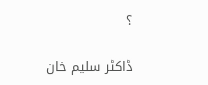؟

ڈاکٹر سلیم خان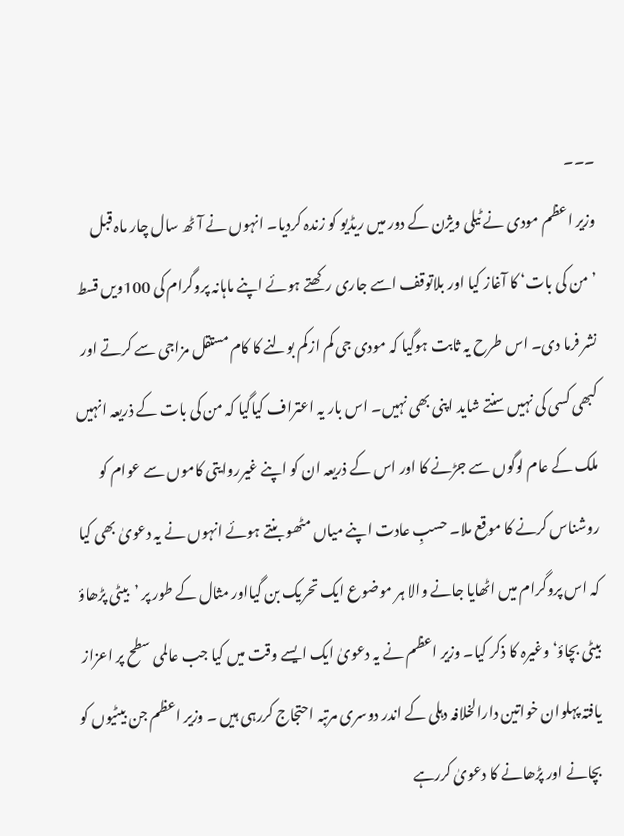۔۔۔
وزیر اعظم مودی نے ٹیلی ویژن کے دور میں ریڈیو کو زندہ کردیا۔ انہوں نے آٹھ سال چار ماہ قبل ’من کی بات‘ کا آغاز کیا اور بلاتوقف اسے جاری رکھتے ہوئے اپنے ماہانہ پروگرام کی 100ویں قسط نشر فرما دی۔ اس طرح یہ ثابت ہوگیا کہ مودی جی کم ازکم بولنے کا کام مستقل مزاجی سے کرتے اور کبھی کسی کی نہیں سنتے شاید اپنی بھی نہیں۔ اس بار یہ اعتراف کیاگیا کہ من کی بات کے ذریعہ انہیں ملک کے عام لوگوں سے جڑنے کا اور اس کے ذریعہ ان کو اپنے غیرروایتی کاموں سے عوام کو روشناس کرنے کا موقع ملا۔ حسبِ عادت اپنے میاں مٹھو بنتے ہوئے انہوں نے یہ دعویٰ بھی کیا کہ اس پروگرام میں اٹھایا جانے والا ہر موضوع ایک تحریک بن گیااور مثال کے طور پر ’بیٹی پڑھاؤ بیٹی بچاؤ‘ وغیرہ کا ذکر کیا۔ وزیر اعظم نے یہ دعویٰ ایک ایسے وقت میں کیا جب عالمی سطح پر اعزاز یافتہ پہلوان خواتین دارالخلافہ دہلی کے اندر دوسری مرتبہ احتجاج کررہی ہیں ۔ وزیر اعظم جن بیٹیوں کو بچانے اور پڑھانے کا دعویٰ کررہے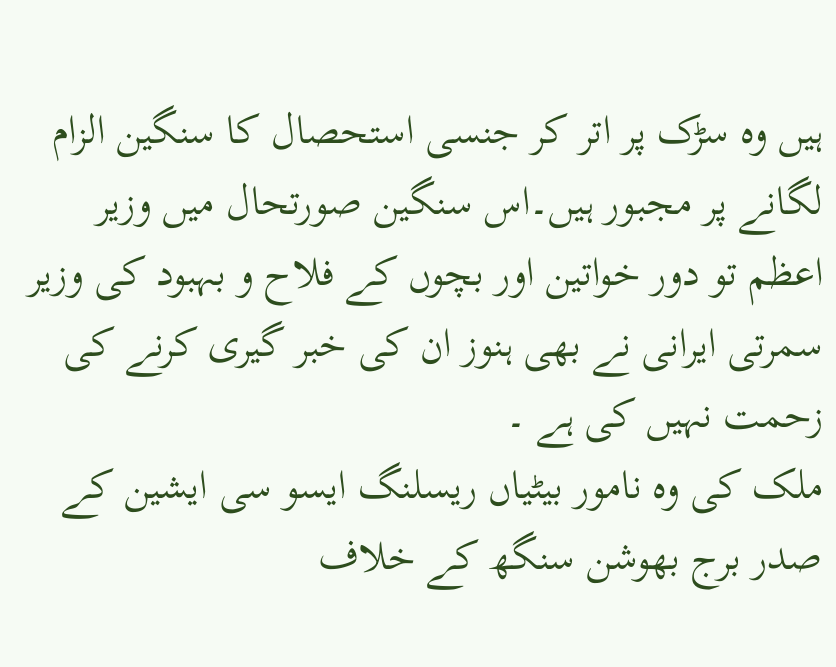ہیں وہ سڑک پر اتر کر جنسی استحصال کا سنگین الزام لگانے پر مجبور ہیں۔اس سنگین صورتحال میں وزیر اعظم تو دور خواتین اور بچوں کے فلاح و بہبود کی وزیر سمرتی ایرانی نے بھی ہنوز ان کی خبر گیری کرنے کی زحمت نہیں کی ہے ۔
ملک کی وہ نامور بیٹیاں ریسلنگ ایسو سی ایشین کے صدر برج بھوشن سنگھ کے خلاف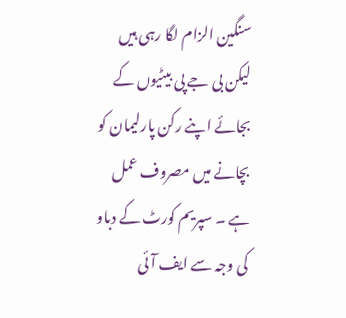سنگین الزام لگا رہی ہیں لیکن بی جے پی بیٹیوں کے بجائے اپنے رکن پارلیمان کو بچانے میں مصروف عمل ہے ۔ سپریم کورٹ کے دباو کی وجہ سے ایف آئی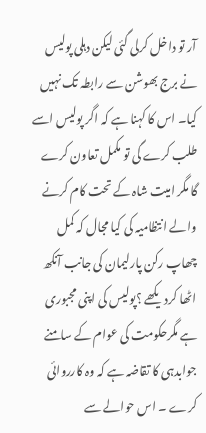آر تو داخل کرلی گئی لیکن دہلی پولیس نے برج بھوشن سے رابطہ تک نہیں کیا۔ اس کا کہنا ہے کہ اگر پولیس اسے طلب کرے گی تو مکمل تعاون کرے گا مگر امیت شاہ کے تحت کام کرنے والے انتظامیہ کی کیا مجال کہ کمل چھاپ رکن پارلیمان کی جانب آنکھ اٹھا کردیکھے ؟پولیس کی اپنی مجبوری ہے مگرحکومت کی عوام کے سامنے جوابدہی کا تقاضہ ہے کہ وہ کارروائی کرے ۔ اس حوالے سے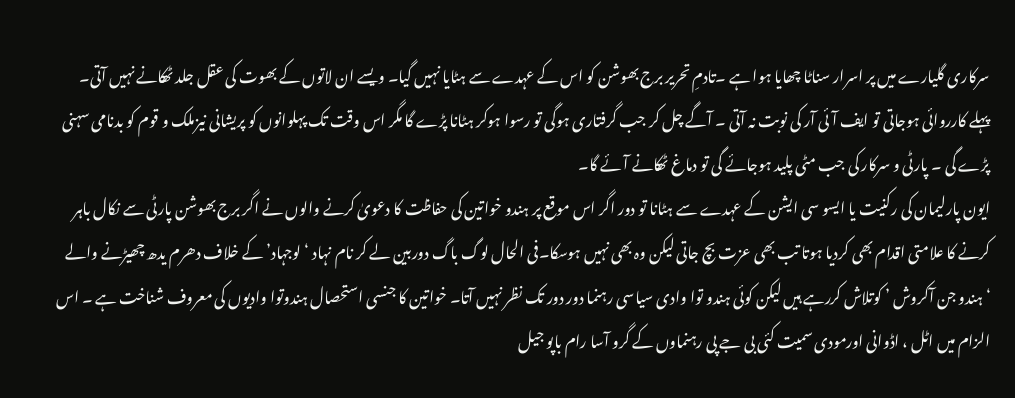سرکاری گلیارے میں پر اسرار سناٹا چھایا ہوا ہے ۔تادمِ تحریر برج بھوشن کو اس کے عہدے سے ہٹایا نہیں گیا۔ ویسے ان لاتوں کے بھوت کی عقل جلد ٹھکانے نہیں آتی۔ پہلے کارروائی ہوجاتی تو ایف آئی آر کی نوبت نہ آتی ۔ آگے چل کر جب گرفتاری ہوگی تو رسوا ہوکر ہٹانا پڑے گا مگر اس وقت تک پہلوانوں کو پریشانی نیزملک و قوم کو بدنامی سہنی پڑے گی ۔ پارٹی و سرکار کی جب مٹی پلید ہوجائے گی تو دماغ ٹھکانے آئے گا۔
ایون پارلیمان کی رکنیت یا ایسو سی ایشن کے عہدے سے ہٹانا تو دور اگر اس موقع پر ہندو خواتین کی حفاظت کا دعویٰ کرنے والوں نے اگر برج بھوشن پارٹی سے نکال باہر کرنے کا علامتی اقدام بھی کردیا ہوتا تب بھی عزت بچ جاتی لیکن وہ بھی نہیں ہوسکا۔فی الحال لوگ باگ دوربین لے کر نام نہاد ‘لوجہاد’ کے خلاف دھرم یدھ چھیڑنے والے ‘ہندو جن آکروش ’ کوتلاش کررہے ہیں لیکن کوئی ہندو توا وادی سیاسی رہنما دور دور تک نظر نہیں آتا۔ خواتین کا جنسی استحصال ہندوتوا وادیوں کی معروف شناخت ہے ۔ اس الزام میں اٹل ، اڈوانی اورمودی سمیت کئی بی جے پی رہنماوں کے گرو آسا رام باپو جیل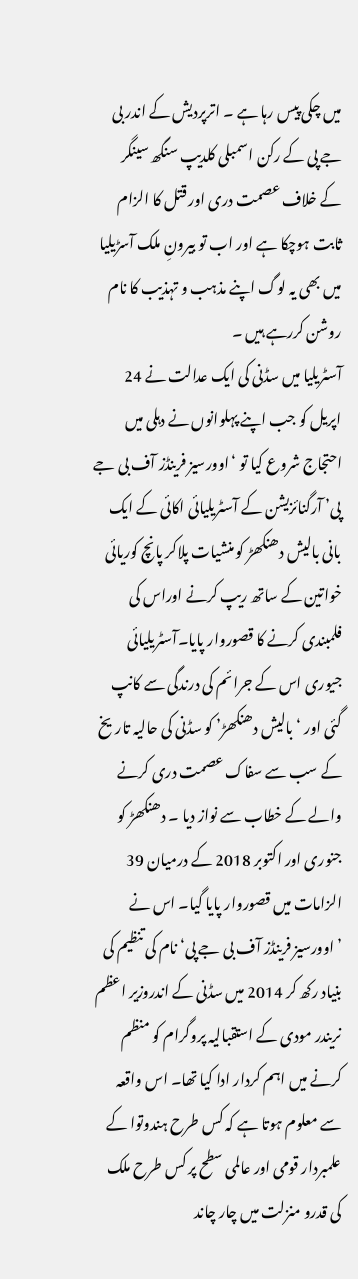میں چکی پیس رہا ہے ۔ اترپردیش کے اندر بی جے پی کے رکن اسمبلی کلدیپ سنگھ سینگر کے خلاف عصمت دری اور قتل کا الزام ثابت ہوچکا ہے اور اب تو بیرونِ ملک آسڑیلیا میں بھی یہ لوگ اپنے مذہب و تہذیب کا نام روشن کررہے ہیں ۔
آسٹریلیا میں سڈنی کی ایک عدالت نے 24 اپریل کو جب اپنے پہلوانوں نے دہلی میں احتجاج شروع کیا تو ‘اوورسیز فرینڈز آف بی جے پی’ آرگنائزیشن کے آسٹریلیائی اکائی کے ایک بانی بالیش دھنکھڑ کو منشیات پلاکر پانچ کوریائی خواتین کے ساتھ ریپ کرنے اوراس کی فلمبندی کرنے کا قصوروار پایا۔آسٹریلیائی جیوری اس کے جرائم کی درندگی سے کانپ گئی اور ‘بالیش دھنکھڑ’ کو سڈنی کی حالیہ تاریخ کے سب سے سفاک عصمت دری کرنے والے کے خطاب سے نواز دیا ۔ دھنکھڑ کو جنوری اور اکتوبر 2018 کے درمیان 39 الزامات میں قصوروار پایا گیا۔ اس نے ’اوورسیز فرینڈز آف بی جے پی‘ نام کی تنظیم کی بنیاد رکھ کر 2014 میں سڈنی کے اندروزیر اعظم نریندر مودی کے استقبالیہ پروگرام کو منظم کرنے میں اہم کردار ادا کیا تھا۔ اس واقعہ سے معلوم ہوتا ہے کہ کس طرح ہندوتوا کے علمبردار قومی اور عالمی سطح پر کس طرح ملک کی قدرو منزلت میں چار چاند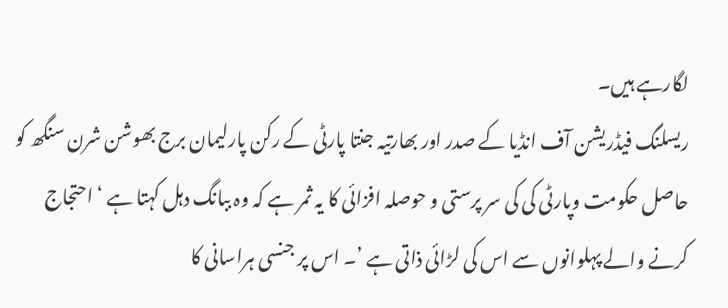لگارہے ہیں۔
ریسلنگ فیڈریشن آف انڈیا کے صدر اور بھارتیہ جنتا پارٹی کے رکن پارلیمان برج بھوشن شرن سنگھ کو حاصل حکومت وپارٹی کی کی سر پرستی و حوصلہ افزائی کا یہ ثمر ہے کہ وہ ببانگ دہل کہتا ہے ‘ احتجاج کرنے والے پہلوانوں سے اس کی لڑائی ذاتی ہے ’۔ اس پر جنسی ہراسانی کا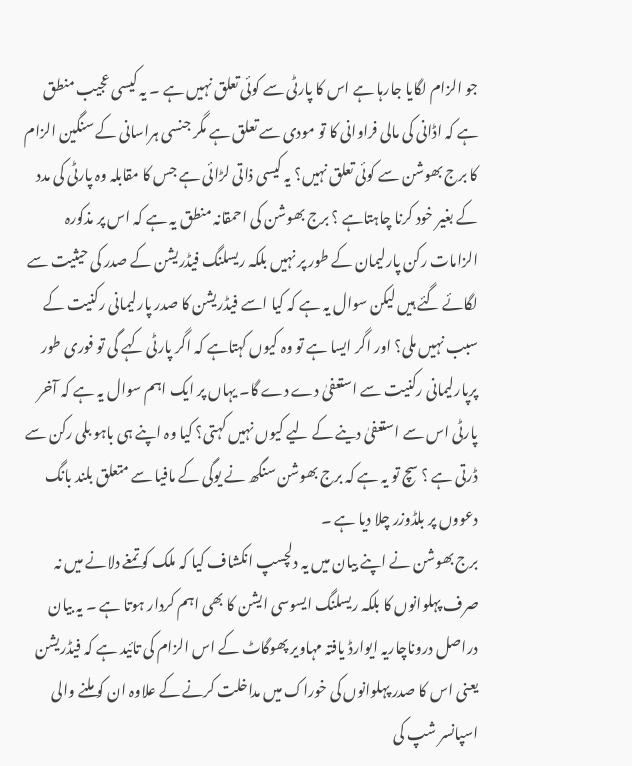جو الزام لگایا جارہا ہے اس کا پارٹی سے کوئی تعلق نہیں ہے ۔ یہ کیسی عجیب منطق ہے کہ اڈانی کی مالی فراوانی کا تو مودی سے تعلق ہے مگر جنسی ہراسانی کے سنگین الزام کا برج بھوشن سے کوئی تعلق نہیں؟ یہ کیسی ذاتی لڑائی ہے جس کا مقابلہ وہ پارٹی کی مدد کے بغیر خود کرنا چاہتاہے ؟ برج بھوشن کی احمقانہ منطق یہ ہے کہ اس پر مذکورہ الزامات رکن پارلیمان کے طور پر نہیں بلکہ ریسلنگ فیڈریشن کے صدر کی حیثیت سے لگائے گئے ہیں لیکن سوال یہ ہے کہ کیا اسے فیڈریشن کا صدر پارلیمانی رکنیت کے سبب نہیں ملی؟ اور اگر ایسا ہے تو وہ کیوں کہتاہے کہ اگر پارٹی کہے گی تو فوری طور پرپارلیمانی رکنیت سے استعفیٰ دے دے گا۔ یہاں پر ایک اہم سوال یہ ہے کہ آخر پارٹی اس سے استعفیٰ دینے کے لیے کیوں نہیں کہتی؟ کیا وہ اپنے ہی باہو بلی رکن سے ڈرتی ہے ؟ سچ تو یہ ہے کہ برج بھوشن سنگھ نے یوگی کے مافیا سے متعلق بلند بانگ دعووں پر بلڈوزر چلا دیا ہے ۔
برج بھوشن نے اپنے بیان میں یہ دلچسپ انکشاف کیا کہ ملک کو تمغے دلانے میں نہ صرف پہلوانوں کا بلکہ ریسلنگ ایسوسی ایشن کا بھی اہم کردار ہوتا ہے ۔ یہ بیان دراصل دروناچاریہ ایوارڈ یافتہ مہاویر پھوگاٹ کے اس الزام کی تائید ہے کہ فیڈریشن یعنی اس کا صدر پہلوانوں کی خوراک میں مداخلت کرنے کے علاوہ ان کو ملنے والی اسپانسر شپ کی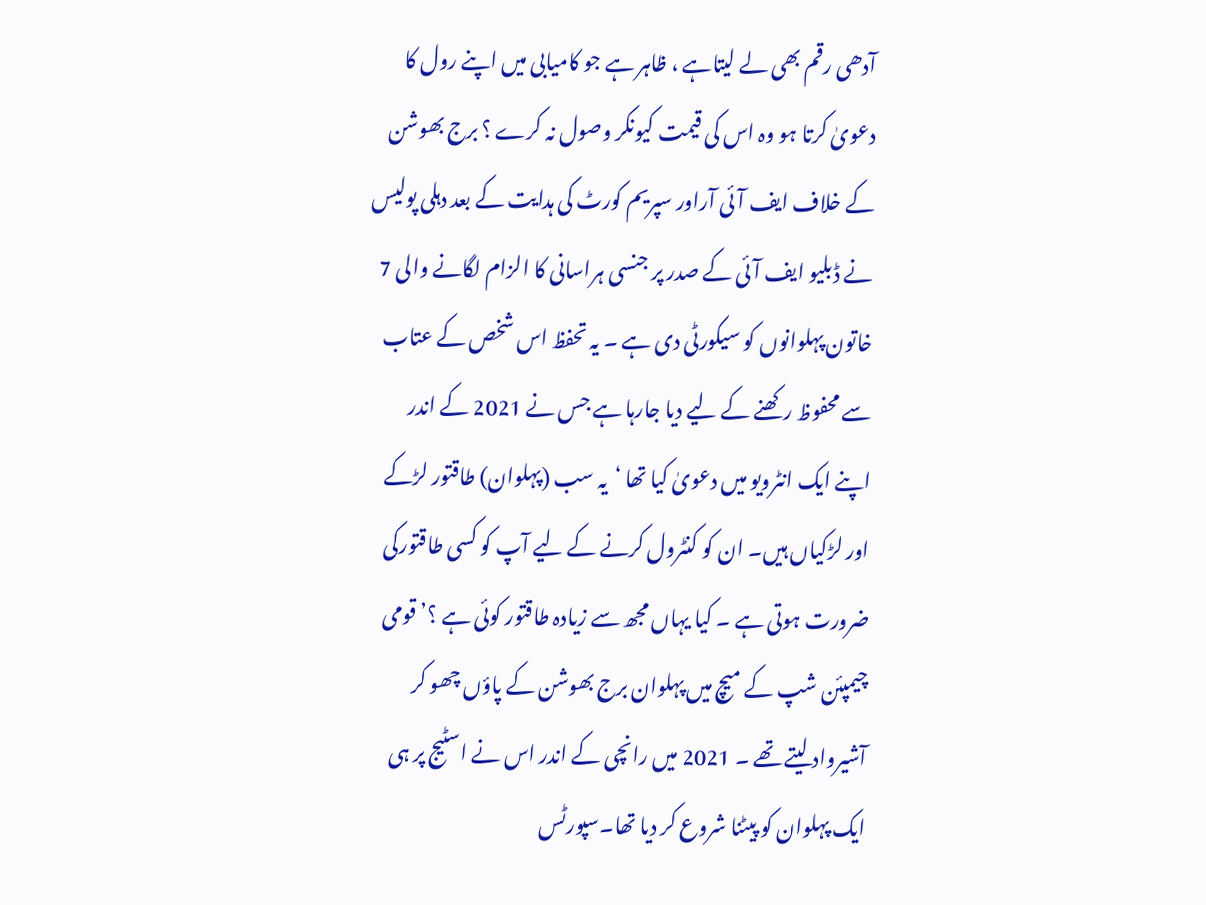آدھی رقم بھی لے لیتاہے ، ظاہر ہے جو کامیابی میں اپنے رول کا دعویٰ کرتا ہو وہ اس کی قیمت کیونکر وصول نہ کرے ؟ برج بھوشن کے خلاف ایف آئی آراور سپریم کورٹ کی ہدایت کے بعد دہلی پولیس نے ڈبلیو ایف آئی کے صدر پر جنسی ہراسانی کا الزام لگانے والی 7 خاتون پہلوانوں کو سیکورٹی دی ہے ۔ یہ تحفظ اس شخص کے عتاب سے محفوظ رکھنے کے لیے دیا جارہا ہے جس نے 2021 کے اندر اپنے ایک انٹرویو میں دعویٰ کیا تھا ‘یہ سب (پہلوان) طاقتور لڑکے اور لڑکیاں ہیں۔ ان کو کنٹرول کرنے کے لیے آپ کو کسی طاقتورکی ضرورت ہوتی ہے ۔ کیا یہاں مجھ سے زیادہ طاقتور کوئی ہے ؟’ قومی چیمپئن شپ کے میچ میں پہلوان برج بھوشن کے پاؤں چھو کر آشیرواد لیتے تھے ۔ 2021 میں رانچی کے اندر اس نے اسٹیج پر ہی ایک پہلوان کو پیٹنا شروع کر دیا تھا۔سپورٹس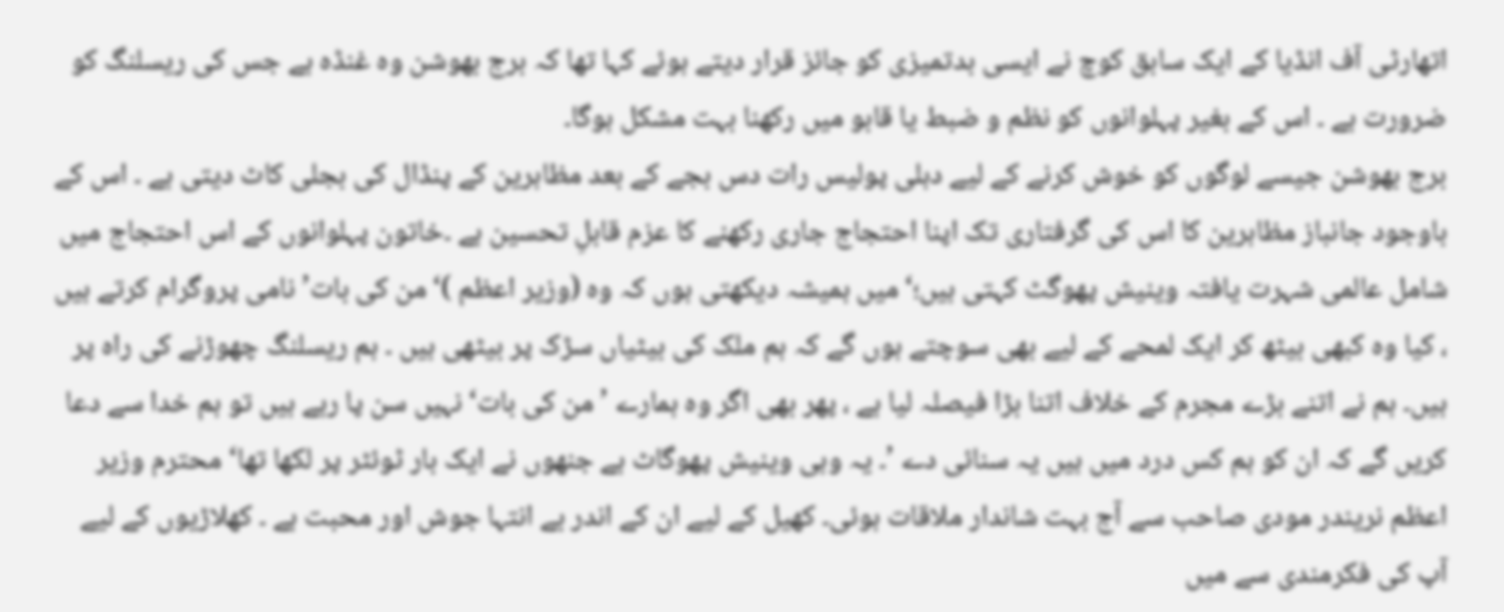اتھارٹی آف انڈیا کے ایک سابق کوچ نے ایسی بدتمیزی کو جائز قرار دیتے ہوئے کہا تھا کہ برج بھوشن وہ غنڈہ ہے جس کی ریسلنگ کو ضرورت ہے ۔ اس کے بغیر پہلوانوں کو نظم و ضبط یا قابو میں رکھنا بہت مشکل ہوگا۔
برج بھوشن جیسے لوگوں کو خوش کرنے کے لیے دہلی پولیس رات دس بجے کے بعد مظاہرین کے پنڈال کی بجلی کاٹ دیتی ہے ۔ اس کے باوجود جانباز مظاہرین کا اس کی گرفتاری تک اپنا احتجاج جاری رکھنے کا عزم قابلِ تحسین ہے ۔خاتون پہلوانوں کے اس احتجاج میں شامل عالمی شہرت یافتہ وینیش پھوگٹ کہتی ہیں؛‘میں ہمیشہ دیکھتی ہوں کہ وہ (وزیر اعظم )‘من کی بات’ نامی پروگرام کرتے ہیں ، کیا وہ کبھی بیٹھ کر ایک لمحے کے لیے بھی سوچتے ہوں گے کہ ہم ملک کی بیٹیاں سڑک پر بیٹھی ہیں ۔ ہم ریسلنگ چھوڑنے کی راہ پر ہیں۔ ہم نے اتنے بڑے مجرم کے خلاف اتنا بڑا فیصلہ لیا ہے ، پھر بھی اگر وہ ہمارے ’من کی بات‘ نہیں سن پا رہے ہیں تو ہم خدا سے دعا کریں گے کہ ان کو ہم کس درد میں ہیں یہ سنائی دے ’۔ یہ وہی وینیش پھوگاٹ ہے جنھوں نے ایک بار ٹوئٹر پر لکھا تھا‘محترم وزیر اعظم نریندر مودی صاحب سے آج بہت شاندار ملاقات ہوئی۔ کھیل کے لیے ان کے اندر بے انتہا جوش اور محبت ہے ۔ کھلاڑیوں کے لیے آپ کی فکرمندی سے میں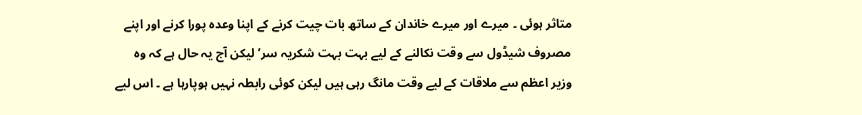متاثر ہوئی ۔ میرے اور میرے خاندان کے ساتھ بات چیت کرنے کے اپنا وعدہ پورا کرنے اور اپنے مصروف شیڈول سے وقت نکالنے کے لیے بہت بہت شکریہ سر’ لیکن آج یہ حال ہے کہ وہ وزیر اعظم سے ملاقات کے لیے وقت مانگ رہی ہیں لیکن کوئی رابطہ نہیں ہوپارہا ہے ۔ اس لیے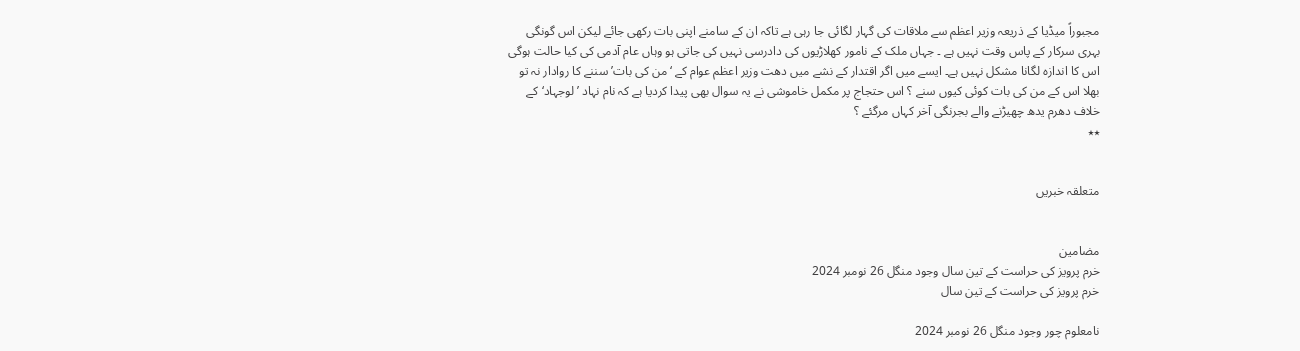مجبوراً میڈیا کے ذریعہ وزیر اعظم سے ملاقات کی گہار لگائی جا رہی ہے تاکہ ان کے سامنے اپنی بات رکھی جائے لیکن اس گونگی بہری سرکار کے پاس وقت نہیں ہے ۔ جہاں ملک کے نامور کھلاڑیوں کی دادرسی نہیں کی جاتی ہو وہاں عام آدمی کی کیا حالت ہوگی اس کا اندازہ لگانا مشکل نہیں ہے۔ ایسے میں اگر اقتدار کے نشے میں دھت وزیر اعظم عوام کے ‘ من کی بات’ سننے کا روادار نہ تو بھلا اس کے من کی بات کوئی کیوں سنے ؟ اس حتجاج پر مکمل خاموشی نے یہ سوال بھی پیدا کردیا ہے کہ نام نہاد ’لوجہاد‘کے خلاف دھرم یدھ چھیڑنے والے بجرنگی آخر کہاں مرگئے ؟
٭٭


متعلقہ خبریں


مضامین
خرم پرویز کی حراست کے تین سال وجود منگل 26 نومبر 2024
خرم پرویز کی حراست کے تین سال

نامعلوم چور وجود منگل 26 نومبر 2024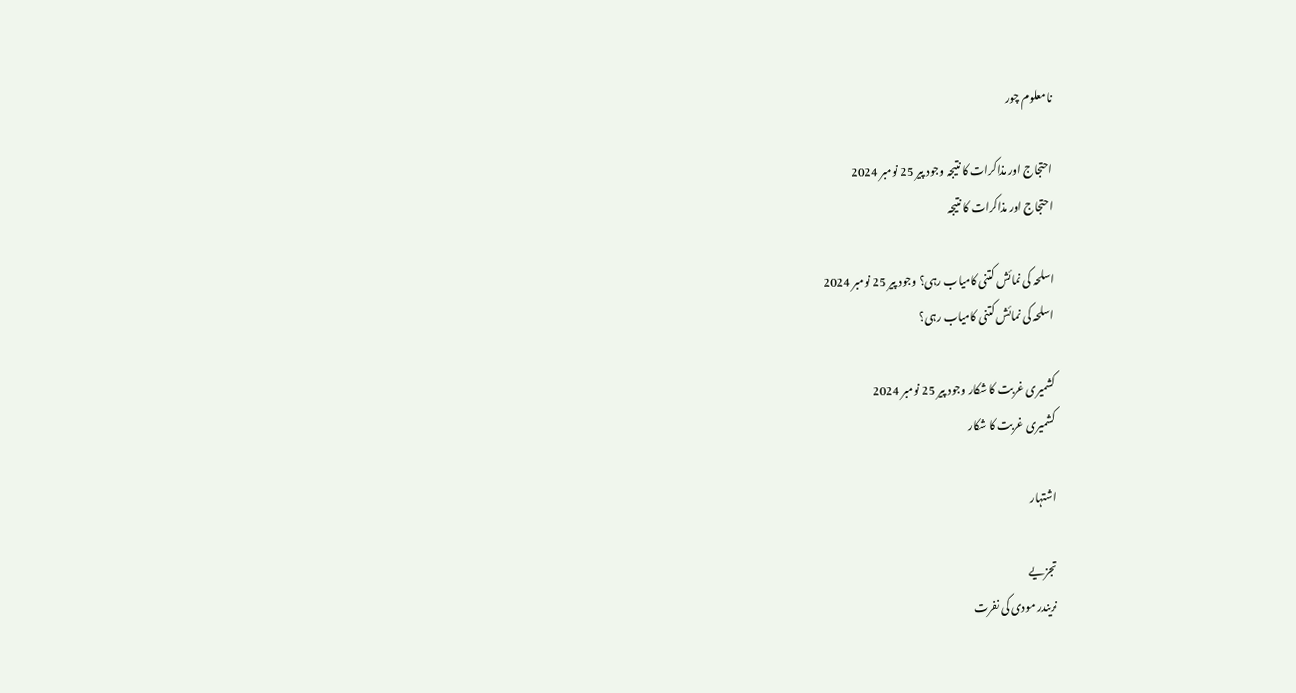نامعلوم چور

احتجاج اور مذاکرات کا نتیجہ وجود پیر 25 نومبر 2024
احتجاج اور مذاکرات کا نتیجہ

اسلحہ کی نمائش کتنی کامیاب رہی؟ وجود پیر 25 نومبر 2024
اسلحہ کی نمائش کتنی کامیاب رہی؟

کشمیری غربت کا شکار وجود پیر 25 نومبر 2024
کشمیری غربت کا شکار

اشتہار

تجزیے
نریندر مودی کی نفرت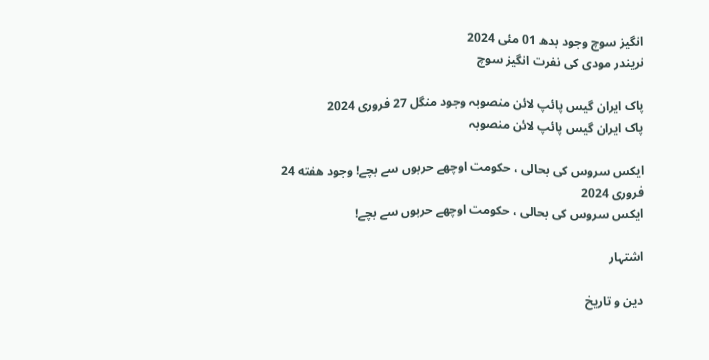انگیز سوچ وجود بدھ 01 مئی 2024
نریندر مودی کی نفرت انگیز سوچ

پاک ایران گیس پائپ لائن منصوبہ وجود منگل 27 فروری 2024
پاک ایران گیس پائپ لائن منصوبہ

ایکس سروس کی بحالی ، حکومت اوچھے حربوں سے بچے! وجود هفته 24 فروری 2024
ایکس سروس کی بحالی ، حکومت اوچھے حربوں سے بچے!

اشتہار

دین و تاریخ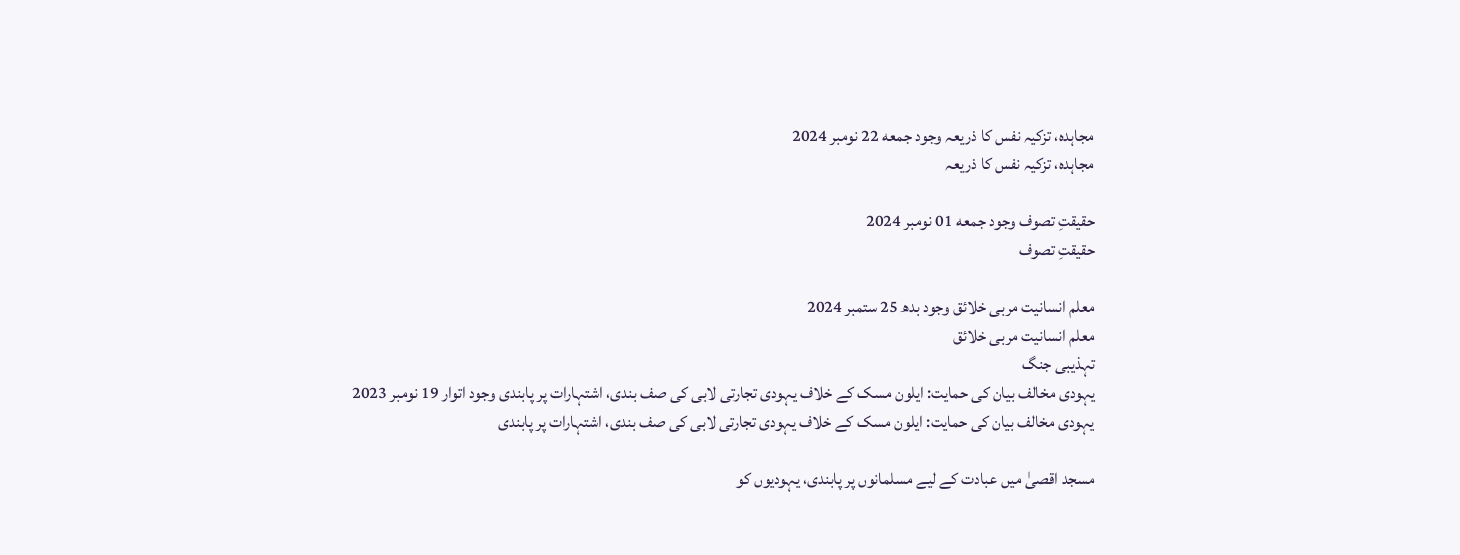مجاہدہ، تزکیہ نفس کا ذریعہ وجود جمعه 22 نومبر 2024
مجاہدہ، تزکیہ نفس کا ذریعہ

حقیقتِ تصوف وجود جمعه 01 نومبر 2024
حقیقتِ تصوف

معلم انسانیت مربی خلائق وجود بدھ 25 ستمبر 2024
معلم انسانیت مربی خلائق
تہذیبی جنگ
یہودی مخالف بیان کی حمایت: ایلون مسک کے خلاف یہودی تجارتی لابی کی صف بندی، اشتہارات پر پابندی وجود اتوار 19 نومبر 2023
یہودی مخالف بیان کی حمایت: ایلون مسک کے خلاف یہودی تجارتی لابی کی صف بندی، اشتہارات پر پابندی

مسجد اقصیٰ میں عبادت کے لیے مسلمانوں پر پابندی، یہودیوں کو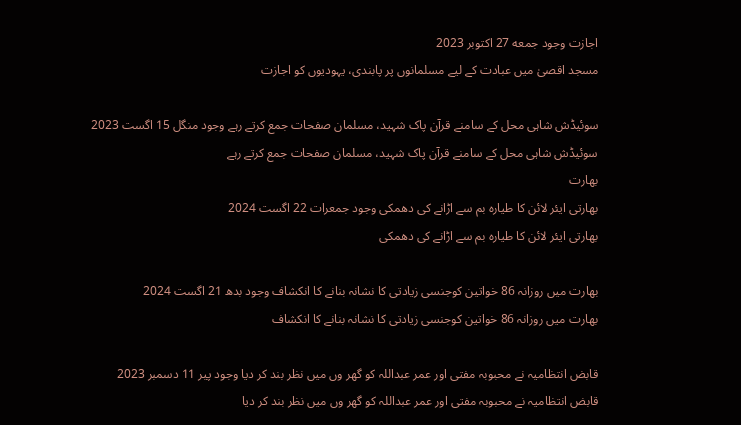اجازت وجود جمعه 27 اکتوبر 2023
مسجد اقصیٰ میں عبادت کے لیے مسلمانوں پر پابندی، یہودیوں کو اجازت

سوئیڈش شاہی محل کے سامنے قرآن پاک شہید، مسلمان صفحات جمع کرتے رہے وجود منگل 15 اگست 2023
سوئیڈش شاہی محل کے سامنے قرآن پاک شہید، مسلمان صفحات جمع کرتے رہے
بھارت
بھارتی ایئر لائن کا طیارہ بم سے اڑانے کی دھمکی وجود جمعرات 22 اگست 2024
بھارتی ایئر لائن کا طیارہ بم سے اڑانے کی دھمکی

بھارت میں روزانہ 86 خواتین کوجنسی زیادتی کا نشانہ بنانے کا انکشاف وجود بدھ 21 اگست 2024
بھارت میں روزانہ 86 خواتین کوجنسی زیادتی کا نشانہ بنانے کا انکشاف

قابض انتظامیہ نے محبوبہ مفتی اور عمر عبداللہ کو گھر وں میں نظر بند کر دیا وجود پیر 11 دسمبر 2023
قابض انتظامیہ نے محبوبہ مفتی اور عمر عبداللہ کو گھر وں میں نظر بند کر دیا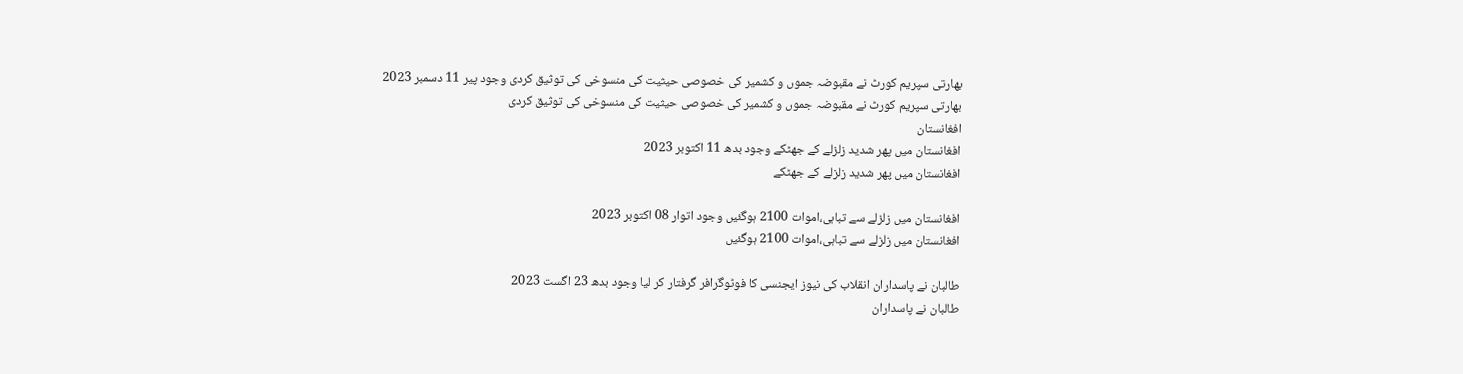بھارتی سپریم کورٹ نے مقبوضہ جموں و کشمیر کی خصوصی حیثیت کی منسوخی کی توثیق کردی وجود پیر 11 دسمبر 2023
بھارتی سپریم کورٹ نے مقبوضہ جموں و کشمیر کی خصوصی حیثیت کی منسوخی کی توثیق کردی
افغانستان
افغانستان میں پھر شدید زلزلے کے جھٹکے وجود بدھ 11 اکتوبر 2023
افغانستان میں پھر شدید زلزلے کے جھٹکے

افغانستان میں زلزلے سے تباہی،اموات 2100 ہوگئیں وجود اتوار 08 اکتوبر 2023
افغانستان میں زلزلے سے تباہی،اموات 2100 ہوگئیں

طالبان نے پاسداران انقلاب کی نیوز ایجنسی کا فوٹوگرافر گرفتار کر لیا وجود بدھ 23 اگست 2023
طالبان نے پاسداران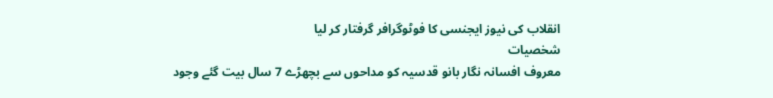انقلاب کی نیوز ایجنسی کا فوٹوگرافر گرفتار کر لیا
شخصیات
معروف افسانہ نگار بانو قدسیہ کو مداحوں سے بچھڑے 7 سال بیت گئے وجود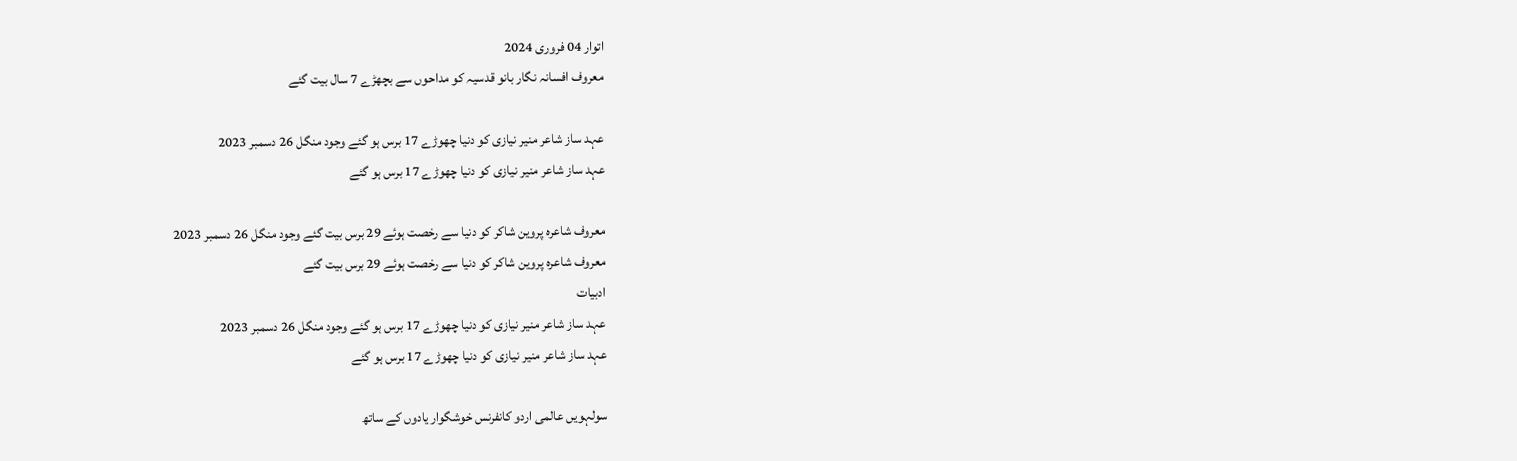اتوار 04 فروری 2024
معروف افسانہ نگار بانو قدسیہ کو مداحوں سے بچھڑے 7 سال بیت گئے

عہد ساز شاعر منیر نیازی کو دنیا چھوڑے 17 برس ہو گئے وجود منگل 26 دسمبر 2023
عہد ساز شاعر منیر نیازی کو دنیا چھوڑے 17 برس ہو گئے

معروف شاعرہ پروین شاکر کو دنیا سے رخصت ہوئے 29 برس بیت گئے وجود منگل 26 دسمبر 2023
معروف شاعرہ پروین شاکر کو دنیا سے رخصت ہوئے 29 برس بیت گئے
ادبیات
عہد ساز شاعر منیر نیازی کو دنیا چھوڑے 17 برس ہو گئے وجود منگل 26 دسمبر 2023
عہد ساز شاعر منیر نیازی کو دنیا چھوڑے 17 برس ہو گئے

سولہویں عالمی اردو کانفرنس خوشگوار یادوں کے ساتھ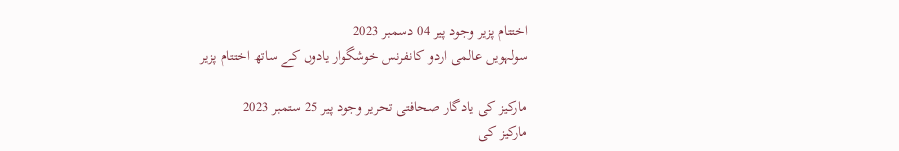اختتام پزیر وجود پیر 04 دسمبر 2023
سولہویں عالمی اردو کانفرنس خوشگوار یادوں کے ساتھ اختتام پزیر

مارکیز کی یادگار صحافتی تحریر وجود پیر 25 ستمبر 2023
مارکیز کی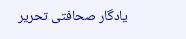یادگار صحافتی تحریر